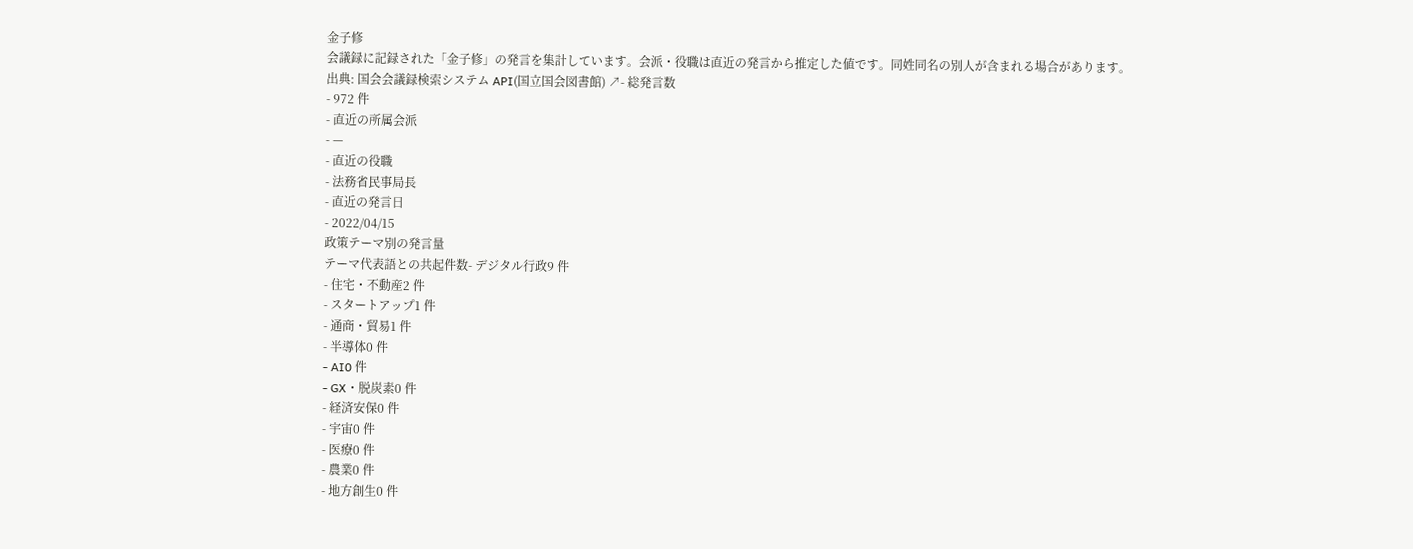金子修
会議録に記録された「金子修」の発言を集計しています。会派・役職は直近の発言から推定した値です。同姓同名の別人が含まれる場合があります。
出典: 国会会議録検索システム API(国立国会図書館) ↗- 総発言数
- 972 件
- 直近の所属会派
- —
- 直近の役職
- 法務省民事局長
- 直近の発言日
- 2022/04/15
政策テーマ別の発言量
テーマ代表語との共起件数- デジタル行政9 件
- 住宅・不動産2 件
- スタートアップ1 件
- 通商・貿易1 件
- 半導体0 件
- AI0 件
- GX・脱炭素0 件
- 経済安保0 件
- 宇宙0 件
- 医療0 件
- 農業0 件
- 地方創生0 件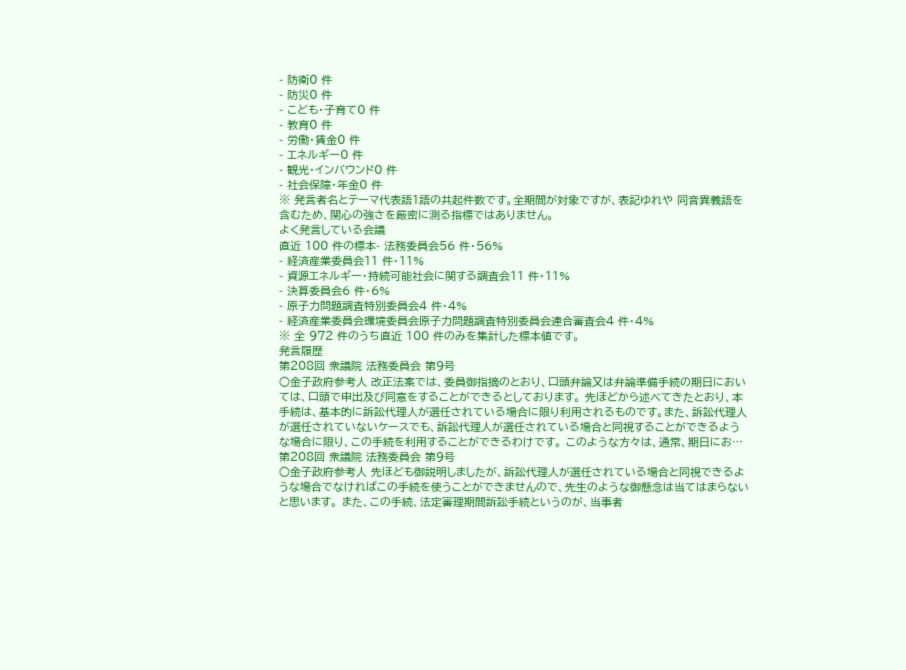- 防衛0 件
- 防災0 件
- こども・子育て0 件
- 教育0 件
- 労働・賃金0 件
- エネルギー0 件
- 観光・インバウンド0 件
- 社会保障・年金0 件
※ 発言者名とテーマ代表語1語の共起件数です。全期間が対象ですが、表記ゆれや 同音異義語を含むため、関心の強さを厳密に測る指標ではありません。
よく発言している会議
直近 100 件の標本- 法務委員会56 件・56%
- 経済産業委員会11 件・11%
- 資源エネルギー・持続可能社会に関する調査会11 件・11%
- 決算委員会6 件・6%
- 原子力問題調査特別委員会4 件・4%
- 経済産業委員会環境委員会原子力問題調査特別委員会連合審査会4 件・4%
※ 全 972 件のうち直近 100 件のみを集計した標本値です。
発言履歴
第208回 衆議院 法務委員会 第9号
○金子政府参考人 改正法案では、委員御指摘のとおり、口頭弁論又は弁論準備手続の期日においては、口頭で申出及び同意をすることができるとしております。 先ほどから述べてきたとおり、本手続は、基本的に訴訟代理人が選任されている場合に限り利用されるものです。また、訴訟代理人が選任されていないケースでも、訴訟代理人が選任されている場合と同視することができるような場合に限り、この手続を利用することができるわけです。 このような方々は、通常、期日にお…
第208回 衆議院 法務委員会 第9号
○金子政府参考人 先ほども御説明しましたが、訴訟代理人が選任されている場合と同視できるような場合でなければこの手続を使うことができませんので、先生のような御懸念は当てはまらないと思います。 また、この手続、法定審理期間訴訟手続というのが、当事者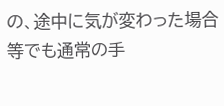の、途中に気が変わった場合等でも通常の手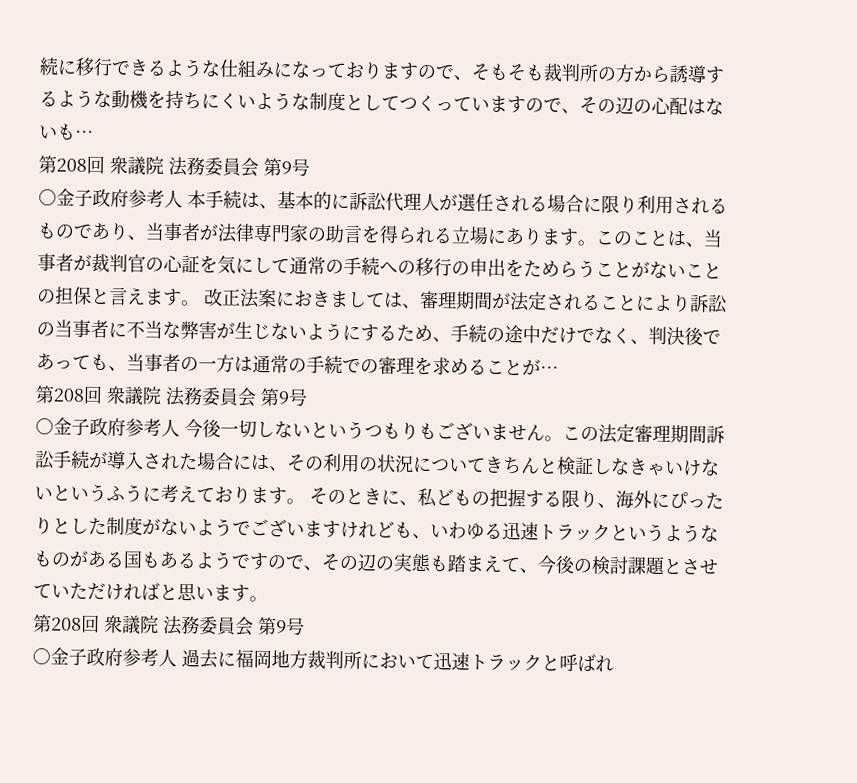続に移行できるような仕組みになっておりますので、そもそも裁判所の方から誘導するような動機を持ちにくいような制度としてつくっていますので、その辺の心配はないも…
第208回 衆議院 法務委員会 第9号
○金子政府参考人 本手続は、基本的に訴訟代理人が選任される場合に限り利用されるものであり、当事者が法律専門家の助言を得られる立場にあります。このことは、当事者が裁判官の心証を気にして通常の手続への移行の申出をためらうことがないことの担保と言えます。 改正法案におきましては、審理期間が法定されることにより訴訟の当事者に不当な弊害が生じないようにするため、手続の途中だけでなく、判決後であっても、当事者の一方は通常の手続での審理を求めることが…
第208回 衆議院 法務委員会 第9号
○金子政府参考人 今後一切しないというつもりもございません。この法定審理期間訴訟手続が導入された場合には、その利用の状況についてきちんと検証しなきゃいけないというふうに考えております。 そのときに、私どもの把握する限り、海外にぴったりとした制度がないようでございますけれども、いわゆる迅速トラックというようなものがある国もあるようですので、その辺の実態も踏まえて、今後の検討課題とさせていただければと思います。
第208回 衆議院 法務委員会 第9号
○金子政府参考人 過去に福岡地方裁判所において迅速トラックと呼ばれ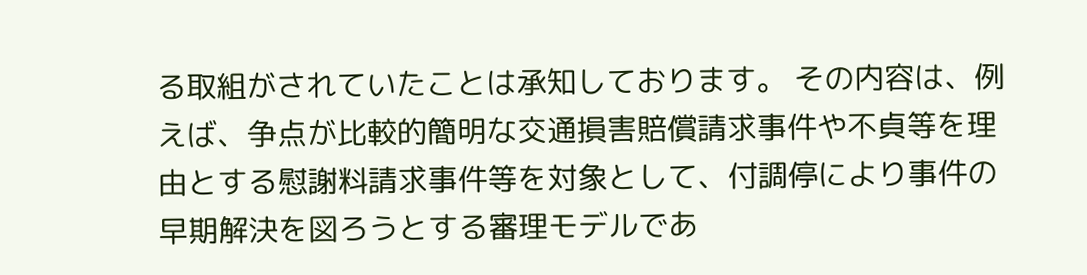る取組がされていたことは承知しております。 その内容は、例えば、争点が比較的簡明な交通損害賠償請求事件や不貞等を理由とする慰謝料請求事件等を対象として、付調停により事件の早期解決を図ろうとする審理モデルであ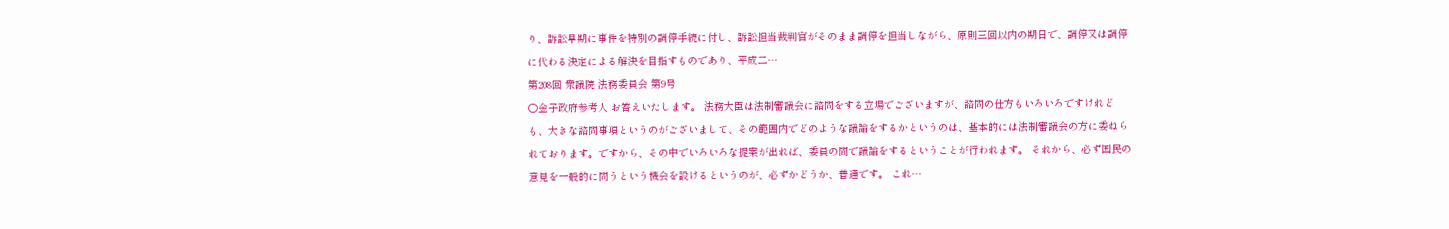り、訴訟早期に事件を特別の調停手続に付し、訴訟担当裁判官がそのまま調停を担当しながら、原則三回以内の期日で、調停又は調停に代わる決定による解決を目指すものであり、平成二…
第208回 衆議院 法務委員会 第9号
○金子政府参考人 お答えいたします。 法務大臣は法制審議会に諮問をする立場でございますが、諮問の仕方もいろいろですけれども、大きな諮問事項というのがございまして、その範囲内でどのような議論をするかというのは、基本的には法制審議会の方に委ねられております。ですから、その中でいろいろな提案が出れば、委員の間で議論をするということが行われます。 それから、必ず国民の意見を一般的に問うという機会を設けるというのが、必ずかどうか、普通です。 これ…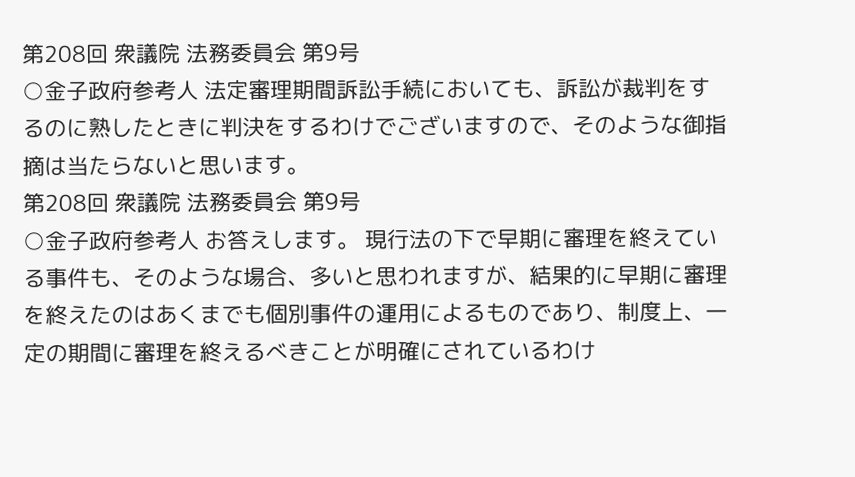第208回 衆議院 法務委員会 第9号
○金子政府参考人 法定審理期間訴訟手続においても、訴訟が裁判をするのに熟したときに判決をするわけでございますので、そのような御指摘は当たらないと思います。
第208回 衆議院 法務委員会 第9号
○金子政府参考人 お答えします。 現行法の下で早期に審理を終えている事件も、そのような場合、多いと思われますが、結果的に早期に審理を終えたのはあくまでも個別事件の運用によるものであり、制度上、一定の期間に審理を終えるべきことが明確にされているわけ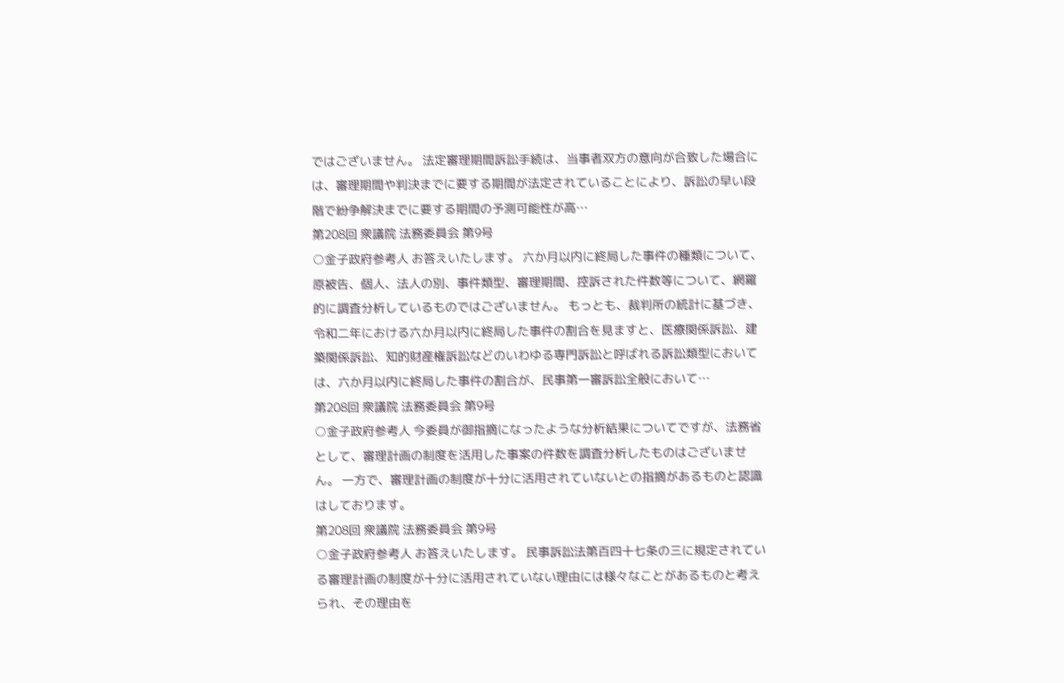ではございません。 法定審理期間訴訟手続は、当事者双方の意向が合致した場合には、審理期間や判決までに要する期間が法定されていることにより、訴訟の早い段階で紛争解決までに要する期間の予測可能性が高…
第208回 衆議院 法務委員会 第9号
○金子政府参考人 お答えいたします。 六か月以内に終局した事件の種類について、原被告、個人、法人の別、事件類型、審理期間、控訴された件数等について、網羅的に調査分析しているものではございません。 もっとも、裁判所の統計に基づき、令和二年における六か月以内に終局した事件の割合を見ますと、医療関係訴訟、建築関係訴訟、知的財産権訴訟などのいわゆる専門訴訟と呼ばれる訴訟類型においては、六か月以内に終局した事件の割合が、民事第一審訴訟全般において…
第208回 衆議院 法務委員会 第9号
○金子政府参考人 今委員が御指摘になったような分析結果についてですが、法務省として、審理計画の制度を活用した事案の件数を調査分析したものはございません。 一方で、審理計画の制度が十分に活用されていないとの指摘があるものと認識はしております。
第208回 衆議院 法務委員会 第9号
○金子政府参考人 お答えいたします。 民事訴訟法第百四十七条の三に規定されている審理計画の制度が十分に活用されていない理由には様々なことがあるものと考えられ、その理由を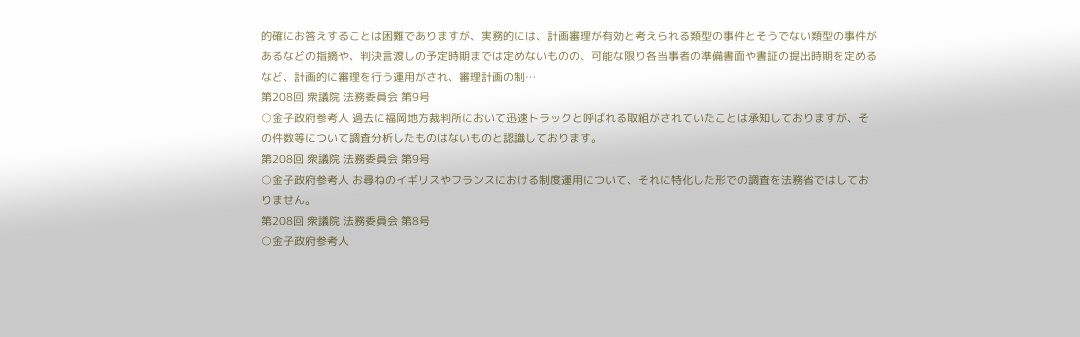的確にお答えすることは困難でありますが、実務的には、計画審理が有効と考えられる類型の事件とそうでない類型の事件があるなどの指摘や、判決言渡しの予定時期までは定めないものの、可能な限り各当事者の準備書面や書証の提出時期を定めるなど、計画的に審理を行う運用がされ、審理計画の制…
第208回 衆議院 法務委員会 第9号
○金子政府参考人 過去に福岡地方裁判所において迅速トラックと呼ばれる取組がされていたことは承知しておりますが、その件数等について調査分析したものはないものと認識しております。
第208回 衆議院 法務委員会 第9号
○金子政府参考人 お尋ねのイギリスやフランスにおける制度運用について、それに特化した形での調査を法務省ではしておりません。
第208回 衆議院 法務委員会 第8号
○金子政府参考人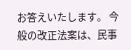お答えいたします。 今般の改正法案は、民事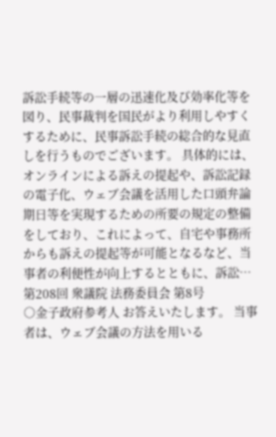訴訟手続等の一層の迅速化及び効率化等を図り、民事裁判を国民がより利用しやすくするために、民事訴訟手続の総合的な見直しを行うものでございます。 具体的には、オンラインによる訴えの提起や、訴訟記録の電子化、ウェブ会議を活用した口頭弁論期日等を実現するための所要の規定の整備をしており、これによって、自宅や事務所からも訴えの提起等が可能となるなど、当事者の利便性が向上するとともに、訴訟…
第208回 衆議院 法務委員会 第8号
○金子政府参考人 お答えいたします。 当事者は、ウェブ会議の方法を用いる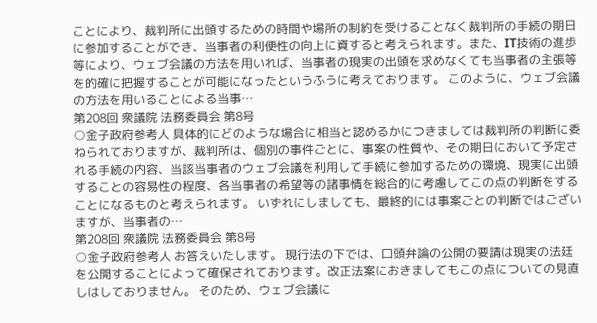ことにより、裁判所に出頭するための時間や場所の制約を受けることなく裁判所の手続の期日に参加することができ、当事者の利便性の向上に資すると考えられます。また、IT技術の進歩等により、ウェブ会議の方法を用いれば、当事者の現実の出頭を求めなくても当事者の主張等を的確に把握することが可能になったというふうに考えております。 このように、ウェブ会議の方法を用いることによる当事…
第208回 衆議院 法務委員会 第8号
○金子政府参考人 具体的にどのような場合に相当と認めるかにつきましては裁判所の判断に委ねられておりますが、裁判所は、個別の事件ごとに、事案の性質や、その期日において予定される手続の内容、当該当事者のウェブ会議を利用して手続に参加するための環境、現実に出頭することの容易性の程度、各当事者の希望等の諸事情を総合的に考慮してこの点の判断をすることになるものと考えられます。 いずれにしましても、最終的には事案ごとの判断ではございますが、当事者の…
第208回 衆議院 法務委員会 第8号
○金子政府参考人 お答えいたします。 現行法の下では、口頭弁論の公開の要請は現実の法廷を公開することによって確保されております。改正法案におきましてもこの点についての見直しはしておりません。 そのため、ウェブ会議に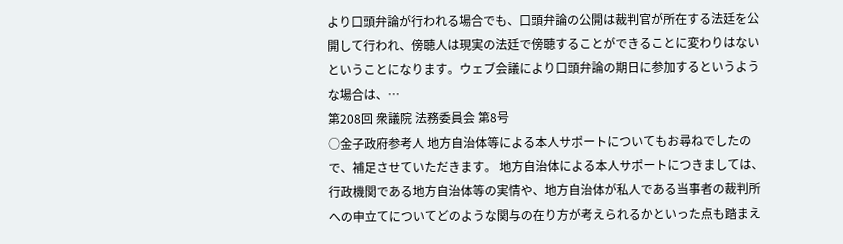より口頭弁論が行われる場合でも、口頭弁論の公開は裁判官が所在する法廷を公開して行われ、傍聴人は現実の法廷で傍聴することができることに変わりはないということになります。ウェブ会議により口頭弁論の期日に参加するというような場合は、…
第208回 衆議院 法務委員会 第8号
○金子政府参考人 地方自治体等による本人サポートについてもお尋ねでしたので、補足させていただきます。 地方自治体による本人サポートにつきましては、行政機関である地方自治体等の実情や、地方自治体が私人である当事者の裁判所への申立てについてどのような関与の在り方が考えられるかといった点も踏まえ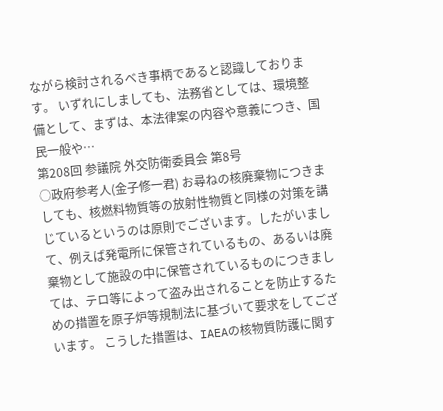ながら検討されるべき事柄であると認識しております。 いずれにしましても、法務省としては、環境整備として、まずは、本法律案の内容や意義につき、国民一般や…
第208回 参議院 外交防衛委員会 第8号
○政府参考人(金子修一君) お尋ねの核廃棄物につきましても、核燃料物質等の放射性物質と同様の対策を講じているというのは原則でございます。したがいまして、例えば発電所に保管されているもの、あるいは廃棄物として施設の中に保管されているものにつきましては、テロ等によって盗み出されることを防止するための措置を原子炉等規制法に基づいて要求をしてございます。 こうした措置は、IAEAの核物質防護に関す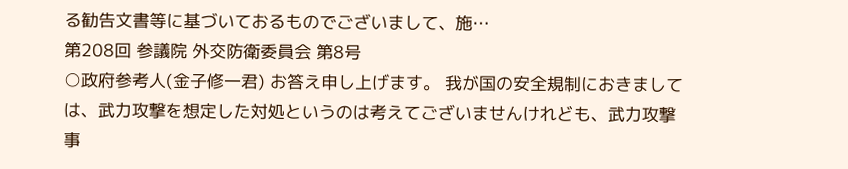る勧告文書等に基づいておるものでございまして、施…
第208回 参議院 外交防衛委員会 第8号
○政府参考人(金子修一君) お答え申し上げます。 我が国の安全規制におきましては、武力攻撃を想定した対処というのは考えてございませんけれども、武力攻撃事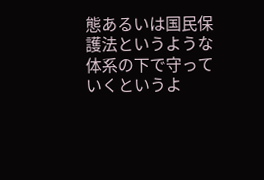態あるいは国民保護法というような体系の下で守っていくというよ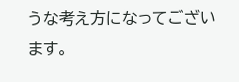うな考え方になってございます。